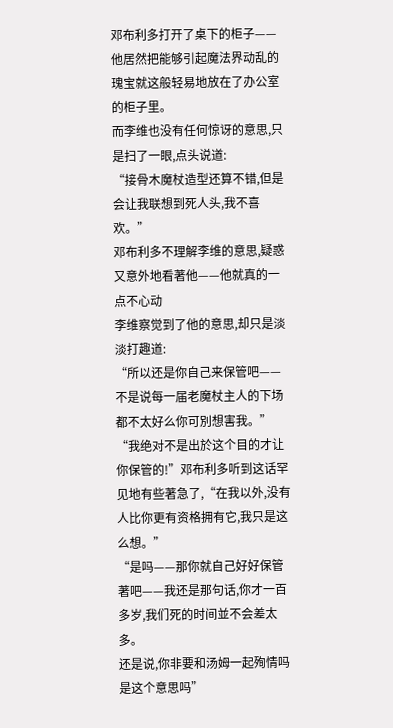邓布利多打开了桌下的柜子——他居然把能够引起魔法界动乱的瑰宝就这般轻易地放在了办公室的柜子里。
而李维也没有任何惊讶的意思,只是扫了一眼,点头说道:
“接骨木魔杖造型还算不错,但是会让我联想到死人头,我不喜欢。”
邓布利多不理解李维的意思,疑惑又意外地看著他——他就真的一点不心动
李维察觉到了他的意思,却只是淡淡打趣道:
“所以还是你自己来保管吧——不是说每一届老魔杖主人的下场都不太好么你可別想害我。”
“我绝对不是出於这个目的才让你保管的!”邓布利多听到这话罕见地有些著急了,“在我以外,没有人比你更有资格拥有它,我只是这么想。”
“是吗——那你就自己好好保管著吧——我还是那句话,你才一百多岁,我们死的时间並不会差太多。
还是说,你非要和汤姆一起殉情吗是这个意思吗”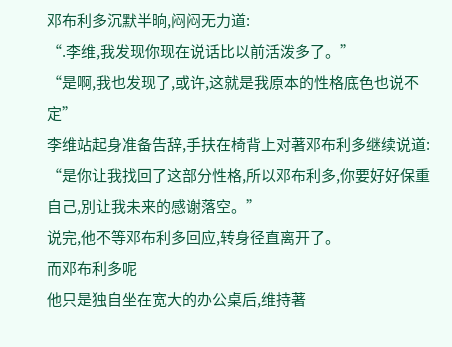邓布利多沉默半晌,闷闷无力道:
“.李维,我发现你现在说话比以前活泼多了。”
“是啊,我也发现了,或许,这就是我原本的性格底色也说不定”
李维站起身准备告辞,手扶在椅背上对著邓布利多继续说道:
“是你让我找回了这部分性格,所以邓布利多,你要好好保重自己,別让我未来的感谢落空。”
说完,他不等邓布利多回应,转身径直离开了。
而邓布利多呢
他只是独自坐在宽大的办公桌后,维持著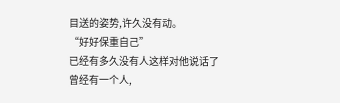目送的姿势,许久没有动。
“好好保重自己”
已经有多久没有人这样对他说话了
曾经有一个人,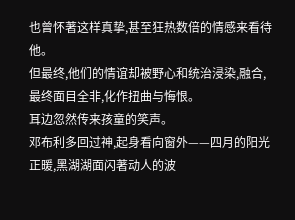也曾怀著这样真挚,甚至狂热数倍的情感来看待他。
但最终,他们的情谊却被野心和统治浸染,融合,最终面目全非,化作扭曲与悔恨。
耳边忽然传来孩童的笑声。
邓布利多回过神,起身看向窗外——四月的阳光正暖,黑湖湖面闪著动人的波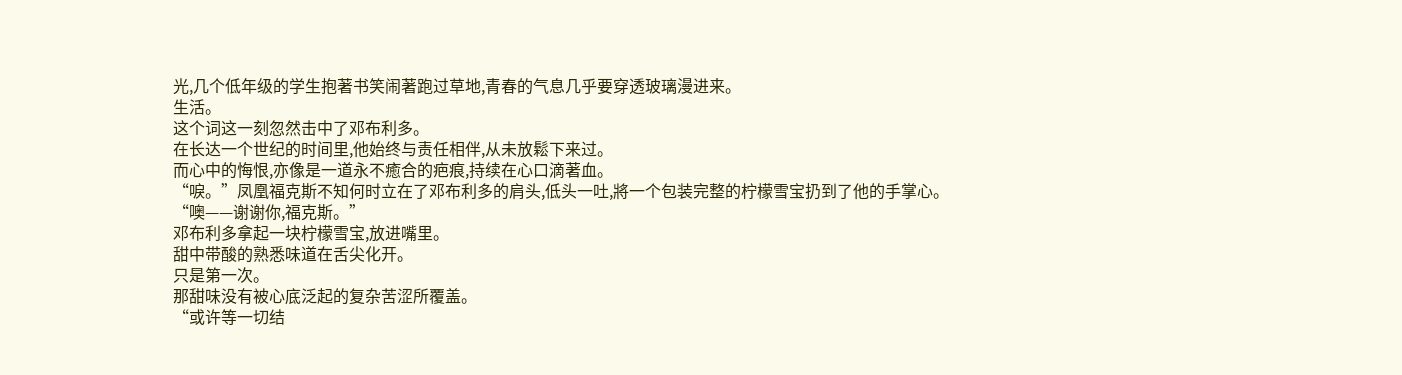光,几个低年级的学生抱著书笑闹著跑过草地,青春的气息几乎要穿透玻璃漫进来。
生活。
这个词这一刻忽然击中了邓布利多。
在长达一个世纪的时间里,他始终与责任相伴,从未放鬆下来过。
而心中的悔恨,亦像是一道永不癒合的疤痕,持续在心口滴著血。
“唳。”凤凰福克斯不知何时立在了邓布利多的肩头,低头一吐,將一个包装完整的柠檬雪宝扔到了他的手掌心。
“噢——谢谢你,福克斯。”
邓布利多拿起一块柠檬雪宝,放进嘴里。
甜中带酸的熟悉味道在舌尖化开。
只是第一次。
那甜味没有被心底泛起的复杂苦涩所覆盖。
“或许等一切结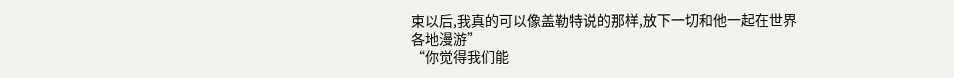束以后,我真的可以像盖勒特说的那样,放下一切和他一起在世界各地漫游”
“你觉得我们能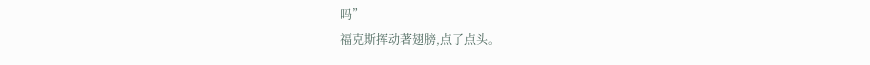吗”
福克斯挥动著翅膀,点了点头。